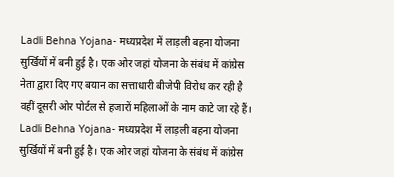Ladli Behna Yojana- मध्यप्रदेश में लाड़ली बहना योजना सुर्खियों में बनी हुई है। एक ओर जहां योजना के संबंध में कांग्रेस नेता द्वारा दिए गए बयान का सत्ताधारी बीजेपी विरोध कर रही है वहीं दूसरी ओर पोर्टल से हजारों महिलाओं के नाम काटे जा रहे हैं।
Ladli Behna Yojana- मध्यप्रदेश में लाड़ली बहना योजना सुर्खियों में बनी हुई है। एक ओर जहां योजना के संबंध में कांग्रेस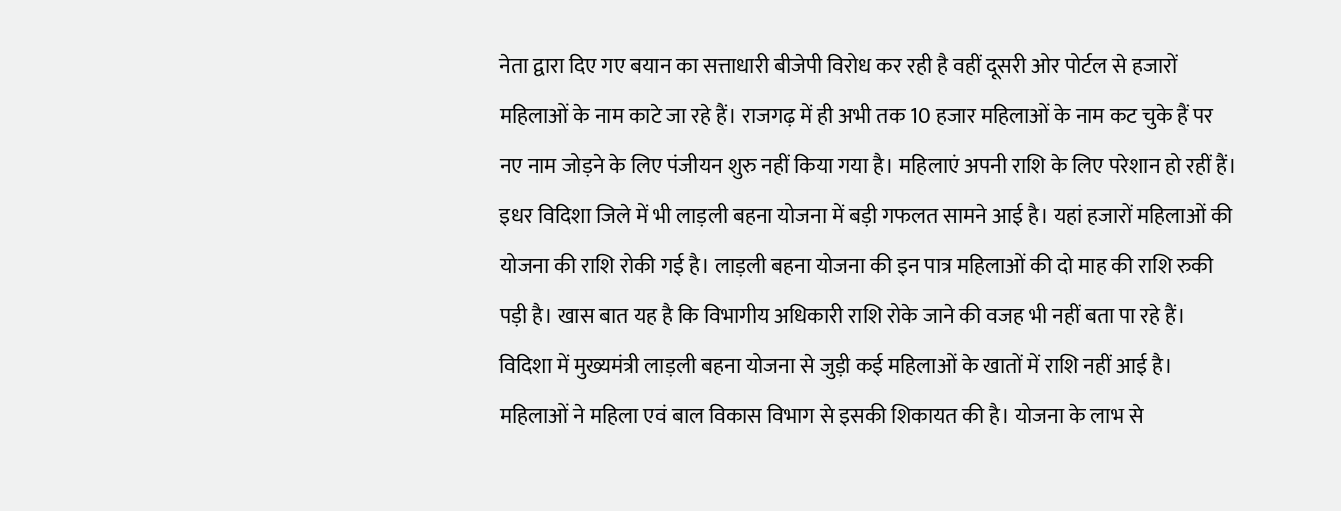नेता द्वारा दिए गए बयान का सत्ताधारी बीजेपी विरोध कर रही है वहीं दूसरी ओर पोर्टल से हजारों महिलाओं के नाम काटे जा रहे हैं। राजगढ़ में ही अभी तक 10 हजार महिलाओं के नाम कट चुके हैं पर नए नाम जोड़ने के लिए पंजीयन शुरु नहीं किया गया है। महिलाएं अपनी राशि के लिए परेशान हो रहीं हैं। इधर विदिशा जिले में भी लाड़ली बहना योजना में बड़ी गफलत सामने आई है। यहां हजारों महिलाओं की योजना की राशि रोकी गई है। लाड़ली बहना योजना की इन पात्र महिलाओं की दो माह की राशि रुकी पड़ी है। खास बात यह है कि विभागीय अधिकारी राशि रोके जाने की वजह भी नहीं बता पा रहे हैं।
विदिशा में मुख्यमंत्री लाड़ली बहना योजना से जुड़ी कई महिलाओं के खातों में राशि नहीं आई है। महिलाओं ने महिला एवं बाल विकास विभाग से इसकी शिकायत की है। योजना के लाभ से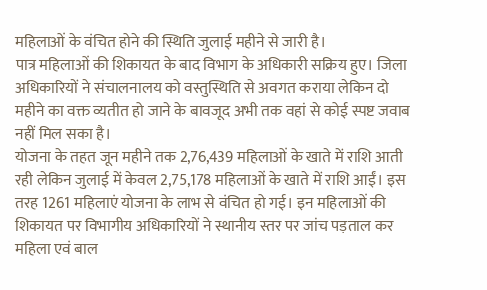महिलाओं के वंचित होने की स्थिति जुलाई महीने से जारी है।
पात्र महिलाओं की शिकायत के बाद विभाग के अधिकारी सक्रिय हुए। जिला अधिकारियों ने संचालनालय को वस्तुस्थिति से अवगत कराया लेकिन दो महीने का वक्त व्यतीत हो जाने के बावजूद अभी तक वहां से कोई स्पष्ट जवाब नहीं मिल सका है।
योजना के तहत जून महीने तक 2,76,439 महिलाओं के खाते में राशि आती रही लेकिन जुलाई में केवल 2,75,178 महिलाओं के खाते में राशि आईं। इस तरह 1261 महिलाएं योजना के लाभ से वंचित हो गई। इन महिलाओं की शिकायत पर विभागीय अधिकारियों ने स्थानीय स्तर पर जांच पड़ताल कर महिला एवं बाल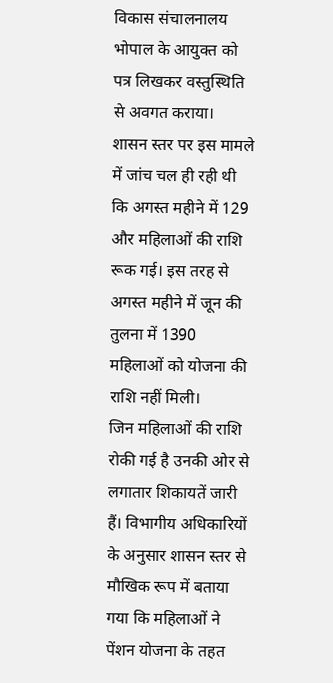विकास संचालनालय भोपाल के आयुक्त को पत्र लिखकर वस्तुस्थिति से अवगत कराया।
शासन स्तर पर इस मामले में जांच चल ही रही थी कि अगस्त महीने में 129 और महिलाओं की राशि रूक गई। इस तरह से अगस्त महीने में जून की तुलना में 1390 महिलाओं को योजना की राशि नहीं मिली।
जिन महिलाओं की राशि रोकी गई है उनकी ओर से लगातार शिकायतें जारी हैं। विभागीय अधिकारियों के अनुसार शासन स्तर से मौखिक रूप में बताया गया कि महिलाओं ने पेंशन योजना के तहत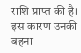राशि प्राप्त की है। इस कारण उनकी बहना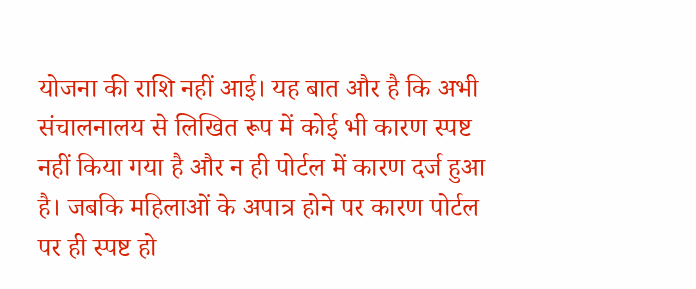योजना की राशि नहीं आई। यह बात और है कि अभी संचालनालय से लिखित रूप में कोई भी कारण स्पष्ट नहीं किया गया है और न ही पोर्टल में कारण दर्ज हुआ है। जबकि महिलाओं के अपात्र होने पर कारण पोर्टल पर ही स्पष्ट हो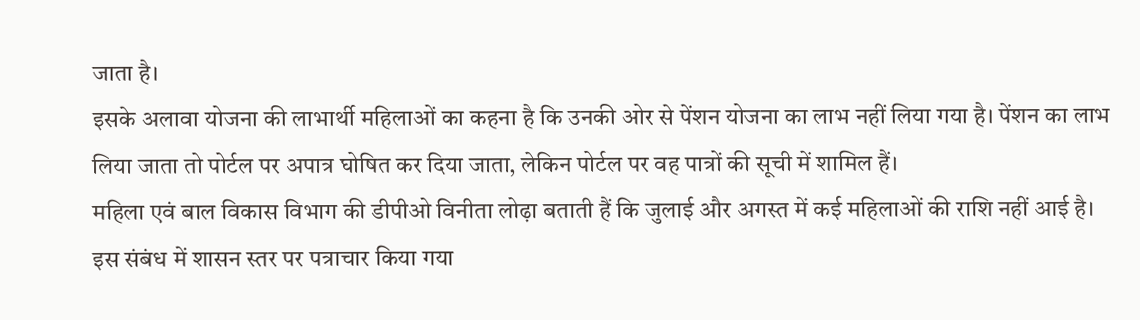जाता है।
इसके अलावा योजना की लाभार्थी महिलाओं का कहना है कि उनकी ओर से पेंशन योजना का लाभ नहीं लिया गया है। पेंशन का लाभ लिया जाता तो पोर्टल पर अपात्र घोषित कर दिया जाता, लेकिन पोर्टल पर वह पात्रों की सूची में शामिल हैं।
महिला एवं बाल विकास विभाग की डीपीओ विनीता लोढ़ा बताती हैं कि जुलाई और अगस्त में कई महिलाओं की राशि नहीं आई है। इस संबंध में शासन स्तर पर पत्राचार किया गया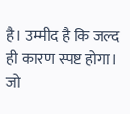है। उम्मीद है कि जल्द ही कारण स्पष्ट होगा। जो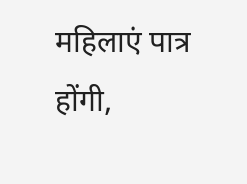महिलाएं पात्र होंगी,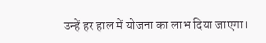उन्हें हर हाल में योजना का लाभ दिया जाएगा।